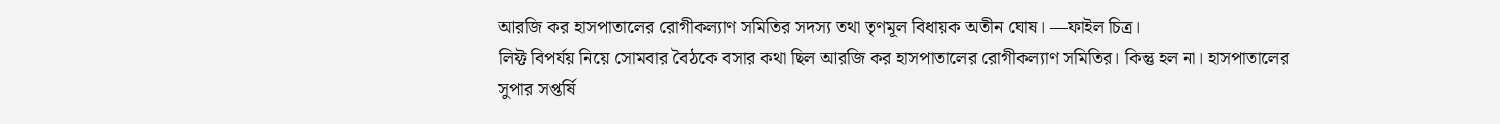আরজি কর হাসপাতালের রোগীকল্যাণ সমিতির সদস্য তথা তৃণমূল বিধায়ক অতীন ঘোষ। —ফাইল চিত্র।
লিফ্ট বিপর্যয় নিয়ে সোমবার বৈঠকে বসার কথা ছিল আরজি কর হাসপাতালের রোগীকল্যাণ সমিতির। কিন্তু হল না। হাসপাতালের সুপার সপ্তর্ষি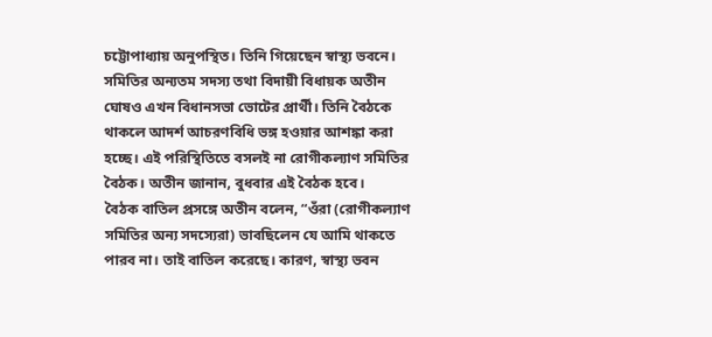চট্টোপাধ্যায় অনুপস্থিত। তিনি গিয়েছেন স্বাস্থ্য ভবনে। সমিতির অন্যতম সদস্য তথা বিদায়ী বিধায়ক অতীন ঘোষও এখন বিধানসভা ভোটের প্রার্থী। তিনি বৈঠকে থাকলে আদর্শ আচরণবিধি ভঙ্গ হওয়ার আশঙ্কা করা হচ্ছে। এই পরিস্থিতিতে বসলই না রোগীকল্যাণ সমিতির বৈঠক। অতীন জানান, বুধবার এই বৈঠক হবে।
বৈঠক বাতিল প্রসঙ্গে অতীন বলেন, “ওঁরা (রোগীকল্যাণ সমিতির অন্য সদস্যেরা) ভাবছিলেন যে আমি থাকতে পারব না। তাই বাতিল করেছে। কারণ, স্বাস্থ্য ভবন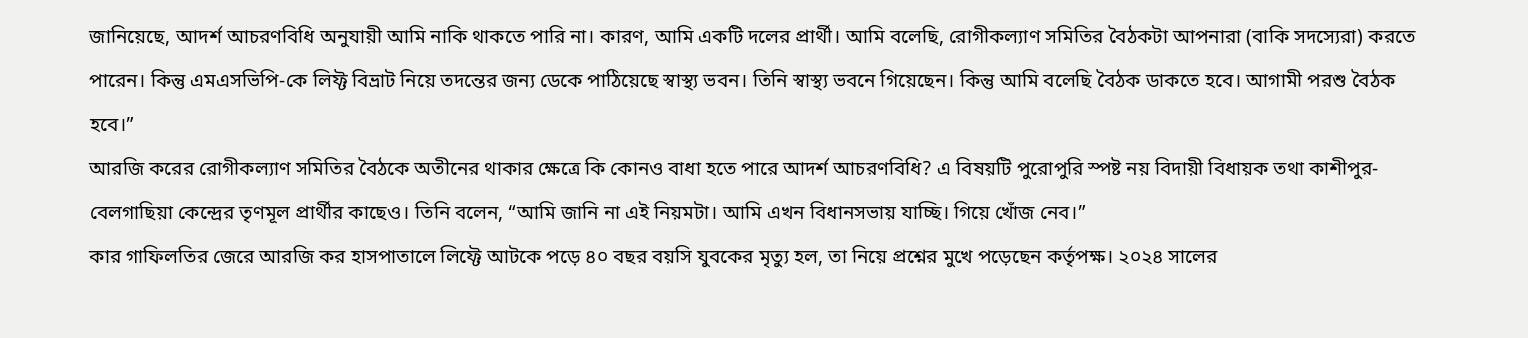জানিয়েছে, আদর্শ আচরণবিধি অনুযায়ী আমি নাকি থাকতে পারি না। কারণ, আমি একটি দলের প্রার্থী। আমি বলেছি, রোগীকল্যাণ সমিতির বৈঠকটা আপনারা (বাকি সদস্যেরা) করতে পারেন। কিন্তু এমএসভিপি-কে লিফ্ট বিভ্রাট নিয়ে তদন্তের জন্য ডেকে পাঠিয়েছে স্বাস্থ্য ভবন। তিনি স্বাস্থ্য ভবনে গিয়েছেন। কিন্তু আমি বলেছি বৈঠক ডাকতে হবে। আগামী পরশু বৈঠক হবে।”
আরজি করের রোগীকল্যাণ সমিতির বৈঠকে অতীনের থাকার ক্ষেত্রে কি কোনও বাধা হতে পারে আদর্শ আচরণবিধি? এ বিষয়টি পুরোপুরি স্পষ্ট নয় বিদায়ী বিধায়ক তথা কাশীপুর-বেলগাছিয়া কেন্দ্রের তৃণমূল প্রার্থীর কাছেও। তিনি বলেন, “আমি জানি না এই নিয়মটা। আমি এখন বিধানসভায় যাচ্ছি। গিয়ে খোঁজ নেব।”
কার গাফিলতির জেরে আরজি কর হাসপাতালে লিফ্টে আটকে পড়ে ৪০ বছর বয়সি যুবকের মৃত্যু হল, তা নিয়ে প্রশ্নের মুখে পড়েছেন কর্তৃপক্ষ। ২০২৪ সালের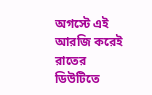অগস্টে এই আরজি করেই রাতের ডিউটিতে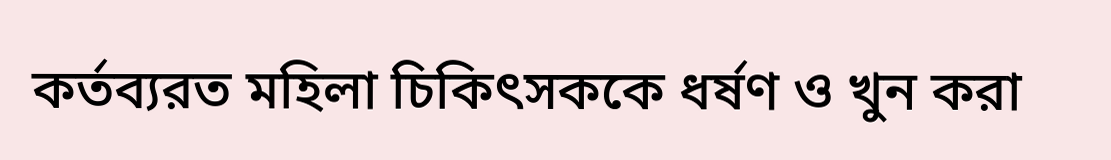কর্তব্যরত মহিলা চিকিৎসককে ধর্ষণ ও খুন করা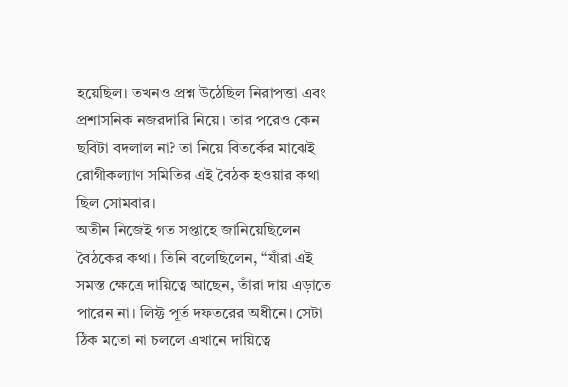হয়েছিল। তখনও প্রশ্ন উঠেছিল নিরাপত্তা এবং প্রশাসনিক নজরদারি নিয়ে। তার পরেও কেন ছবিটা বদলাল না? তা নিয়ে বিতর্কের মাঝেই রোগীকল্যাণ সমিতির এই বৈঠক হওয়ার কথা ছিল সোমবার।
অতীন নিজেই গত সপ্তাহে জানিয়েছিলেন বৈঠকের কথা। তিনি বলেছিলেন, ‘‘যাঁরা এই সমস্ত ক্ষেত্রে দায়িত্বে আছেন, তাঁরা দায় এড়াতে পারেন না। লিফ্ট পূর্ত দফতরের অধীনে। সেটা ঠিক মতো না চললে এখানে দায়িত্বে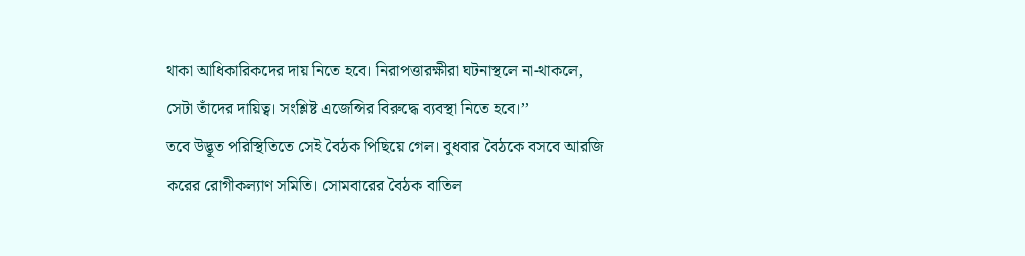থাকা আধিকারিকদের দায় নিতে হবে। নিরাপত্তারক্ষীরা ঘটনাস্থলে না-থাকলে, সেটা তাঁদের দায়িত্ব। সংশ্লিষ্ট এজেন্সির বিরুদ্ধে ব্যবস্থা নিতে হবে।’’
তবে উদ্ভূত পরিস্থিতিতে সেই বৈঠক পিছিয়ে গেল। বুধবার বৈঠকে বসবে আরজি করের রোগীকল্যাণ সমিতি। সোমবারের বৈঠক বাতিল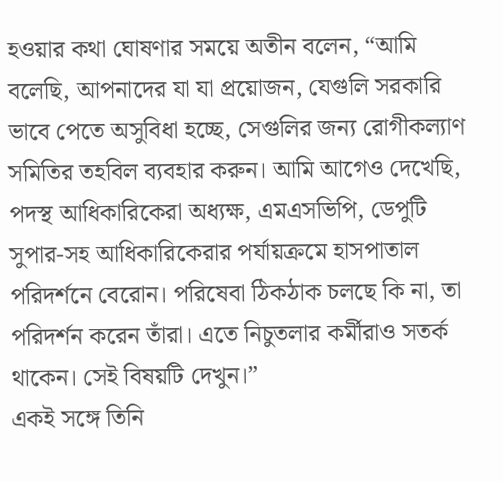হওয়ার কথা ঘোষণার সময়ে অতীন বলেন, “আমি বলেছি, আপনাদের যা যা প্রয়োজন, যেগুলি সরকারি ভাবে পেতে অসুবিধা হচ্ছে, সেগুলির জন্য রোগীকল্যাণ সমিতির তহবিল ব্যবহার করুন। আমি আগেও দেখেছি, পদস্থ আধিকারিকেরা অধ্যক্ষ, এমএসভিপি, ডেপুটি সুপার-সহ আধিকারিকেরার পর্যায়ক্রমে হাসপাতাল পরিদর্শনে বেরোন। পরিষেবা ঠিকঠাক চলছে কি না, তা পরিদর্শন করেন তাঁরা। এতে নিচুতলার কর্মীরাও সতর্ক থাকেন। সেই বিষয়টি দেখুন।”
একই সঙ্গে তিনি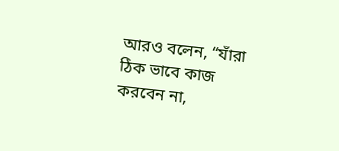আরও বলেন, “যাঁরা ঠিক ভাবে কাজ করবেন না,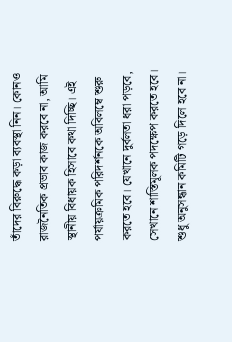তাঁদের বিরুদ্ধে কড়া ব্যবস্থা নিন। কোনও রাজনৈতিক প্রভাব কাজ করবে না, আমি স্থানীয় বিধায়ক হিসাবে কথা দিচ্ছি। এই পর্যায়ক্রমিক পরিদর্শনকে অবিলম্বে শুরু করতে হবে। যেখানে দুর্বলতা ধরা পড়বে, সেখানে শাস্তিমূলক পদক্ষেপ করতে হবে। শুধু অনুসন্ধান কমিটি গড়ে দিলে হবে না।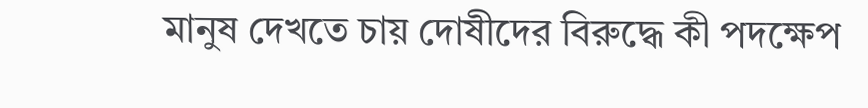মানুষ দেখতে চায় দোষীদের বিরুদ্ধে কী পদক্ষেপ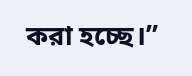করা হচ্ছে।”